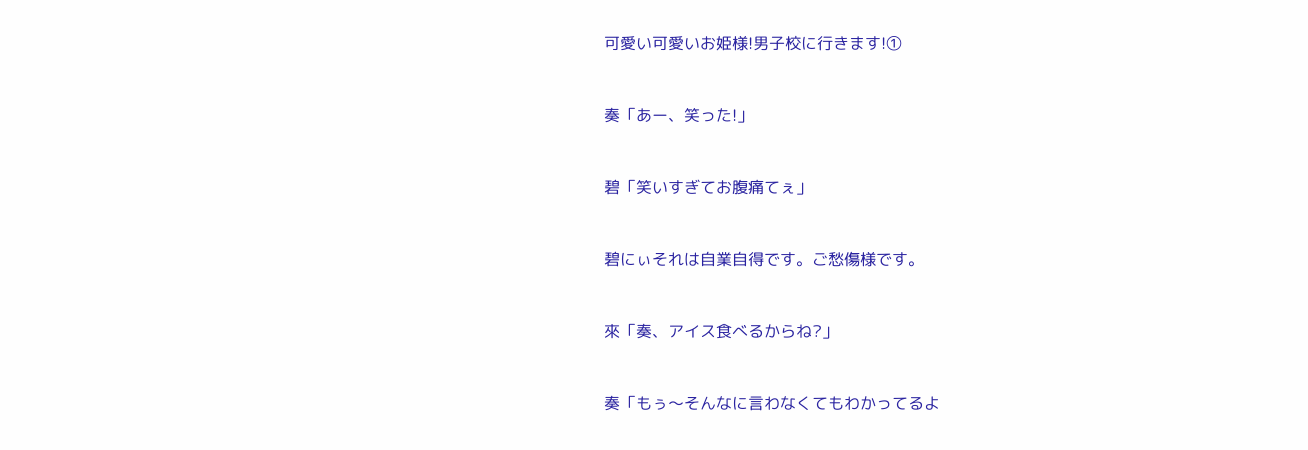可愛い可愛いお姫様!男子校に行きます!①



奏「あー、笑った!」



碧「笑いすぎてお腹痛てぇ」



碧にぃそれは自業自得です。ご愁傷様です。



來「奏、アイス食べるからね?」



奏「もぅ〜そんなに言わなくてもわかってるよ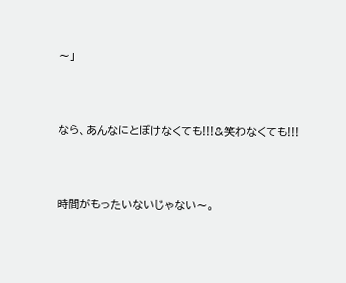〜」



なら、あんなにとぼけなくても!!!&笑わなくても!!!



時間がもったいないじゃない〜。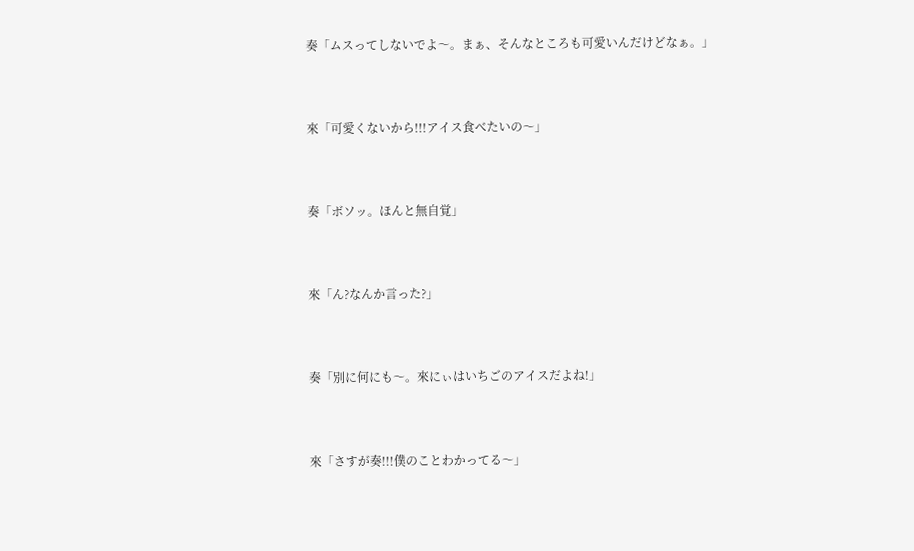奏「ムスってしないでよ〜。まぁ、そんなところも可愛いんだけどなぁ。」



來「可愛くないから!!!アイス食べたいの〜」



奏「ボソッ。ほんと無自覚」



來「ん?なんか言った?」



奏「別に何にも〜。來にぃはいちごのアイスだよね!」



來「さすが奏!!!僕のことわかってる〜」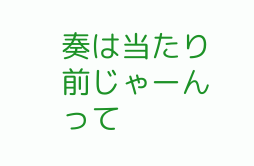奏は当たり前じゃーんって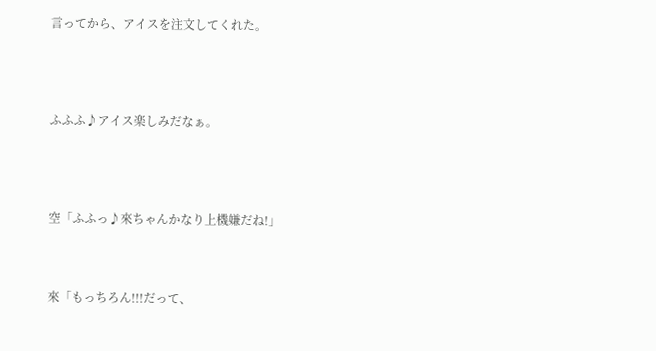言ってから、アイスを注文してくれた。




ふふふ♪アイス楽しみだなぁ。




空「ふふっ♪來ちゃんかなり上機嫌だね!」



來「もっちろん!!!だって、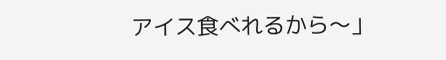アイス食べれるから〜」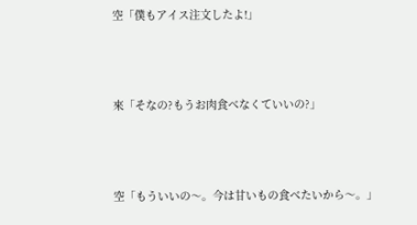空「僕もアイス注文したよ!」



來「そなの?もうお肉食べなくていいの?」



空「もういいの〜。今は甘いもの食べたいから〜。」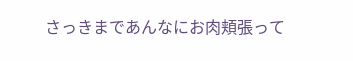さっきまであんなにお肉頬張って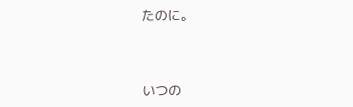たのに。



いつの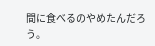間に食べるのやめたんだろう。